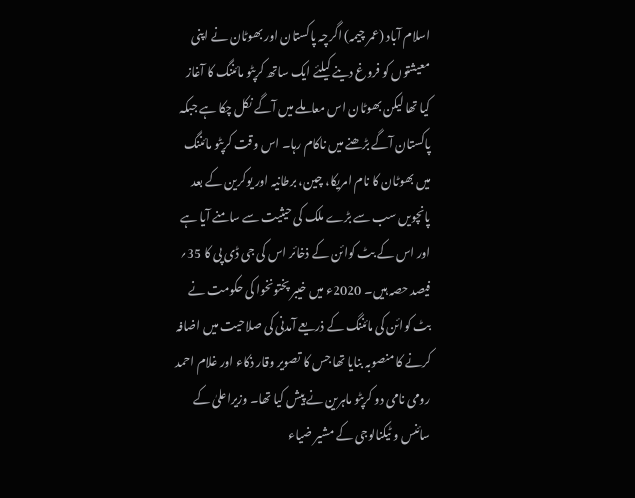اسلام آباد (عمر چیمہ) اگرچہ پاکستان اور بھوٹان نے اپنی معیشتوں کو فروغ دینے کیلئے ایک ساتھ کرپٹو مائننگ کا آغاز کیا تھا لیکن بھوٹان اس معاملے میں آگے نکل چکا ہے جبکہ پاکستان آگے بڑھنے میں ناکام رہا۔ اس وقت کرپٹو مائننگ میں بھوٹان کا نام امریکا، چین، برطانیہ اور یوکرین کے بعد پانچویں سب سے بڑے ملک کی حیثیت سے سامنے آیا ہے اور اس کے بٹ کوائن کے ذخائر اس کی جی ڈی پی کا 35؍ فیصد حصہ ہیں۔ 2020ء میں خیبر پختونخوا کی حکومت نے بٹ کوائن کی مائننگ کے ذریعے آمدنی کی صلاحیت میں اضافہ کرنے کا منصوبہ بنایا تھا جس کا تصویر وقار ذکاء اور غلام احمد رومی نامی دو کرپٹو ماہرین نے پیش کیا تھا۔ وزیراعلیٰ کے سائنس و ٹیکنالوجی کے مشیر ضیاء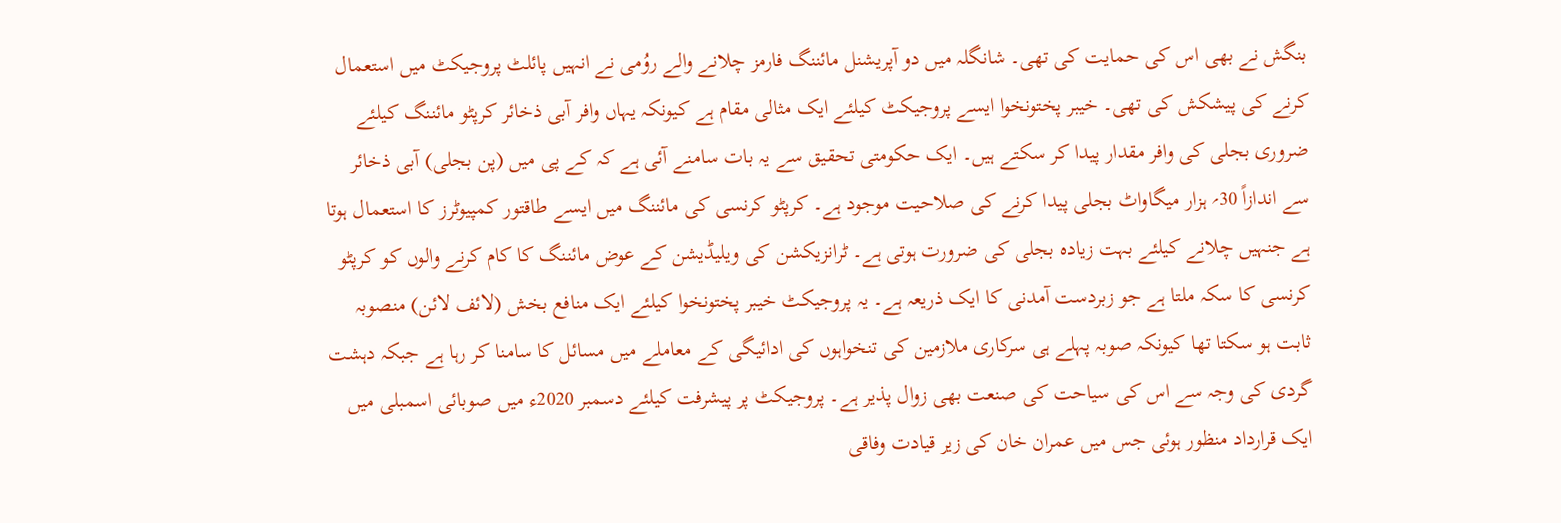بنگش نے بھی اس کی حمایت کی تھی۔ شانگلہ میں دو آپریشنل مائننگ فارمز چلانے والے روُمی نے انہیں پائلٹ پروجیکٹ میں استعمال کرنے کی پیشکش کی تھی۔ خیبر پختونخوا ایسے پروجیکٹ کیلئے ایک مثالی مقام ہے کیونکہ یہاں وافر آبی ذخائر کرپٹو مائننگ کیلئے ضروری بجلی کی وافر مقدار پیدا کر سکتے ہیں۔ ایک حکومتی تحقیق سے یہ بات سامنے آئی ہے کہ کے پی میں (پن بجلی) آبی ذخائر سے اندازاً 30؍ ہزار میگاواٹ بجلی پیدا کرنے کی صلاحیت موجود ہے۔ کرپٹو کرنسی کی مائننگ میں ایسے طاقتور کمپیوٹرز کا استعمال ہوتا ہے جنہیں چلانے کیلئے بہت زیادہ بجلی کی ضرورت ہوتی ہے۔ ٹرانزیکشن کی ویلیڈیشن کے عوض مائننگ کا کام کرنے والوں کو کرپٹو کرنسی کا سکہ ملتا ہے جو زبردست آمدنی کا ایک ذریعہ ہے۔ یہ پروجیکٹ خیبر پختونخوا کیلئے ایک منافع بخش (لائف لائن) منصوبہ ثابت ہو سکتا تھا کیونکہ صوبہ پہلے ہی سرکاری ملازمین کی تنخواہوں کی ادائیگی کے معاملے میں مسائل کا سامنا کر رہا ہے جبکہ دہشت گردی کی وجہ سے اس کی سیاحت کی صنعت بھی زوال پذیر ہے۔ پروجیکٹ پر پیشرفت کیلئے دسمبر 2020ء میں صوبائی اسمبلی میں ایک قرارداد منظور ہوئی جس میں عمران خان کی زیر قیادت وفاقی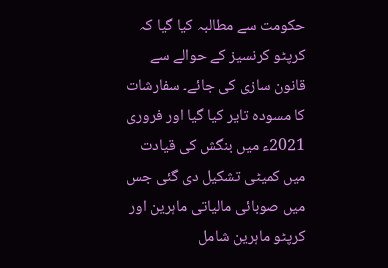حکومت سے مطالبہ کیا گیا کہ کرپٹو کرنسیز کے حوالے سے قانون سازی کی جائے۔ سفارشات کا مسودہ تایر کیا گیا اور فروری 2021ء میں بنگش کی قیادت میں کمیٹی تشکیل دی گئی جس میں صوبائی مالیاتی ماہرین اور کرپٹو ماہرین شامل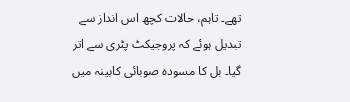تھے۔ تاہم، حالات کچھ اس انداز سے تبدیل ہوئے کہ پروجیکٹ پٹری سے اتر گیا۔ بل کا مسودہ صوبائی کابینہ میں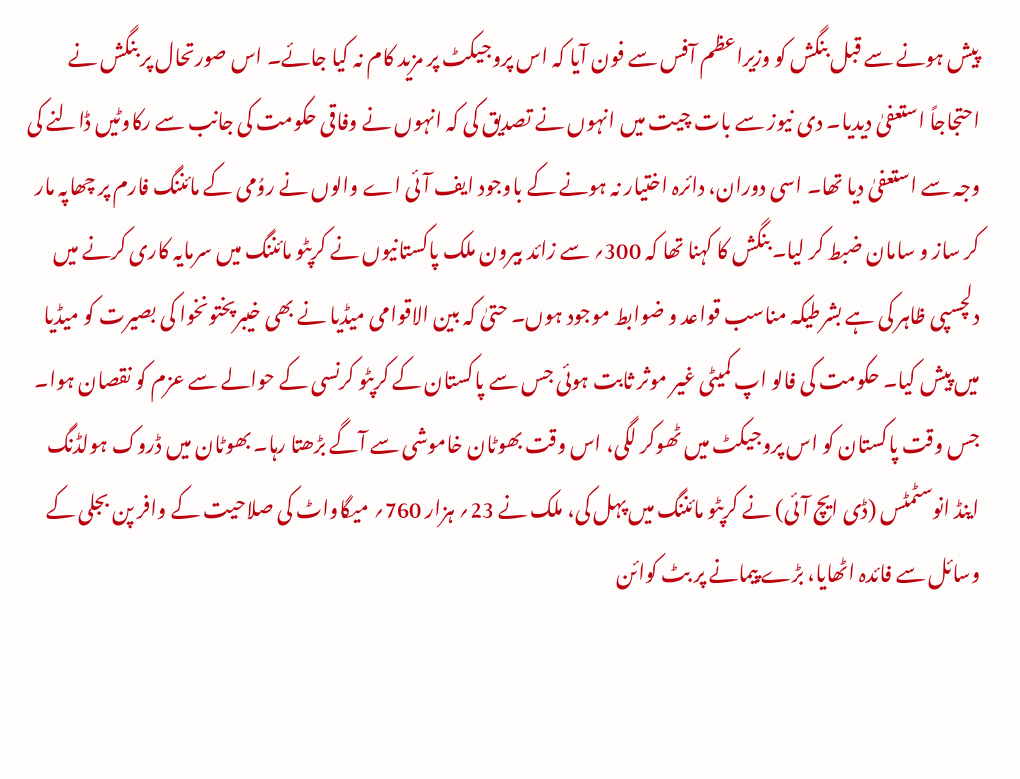پیش ہونے سے قبل بنگش کو وزیراعظم آفس سے فون آیا کہ اس پروجیکٹ پر مزید کام نہ کیا جائے۔ اس صورتحال پر بنگش نے احتجاجاً استعفیٰ دیدیا۔ دی نیوز سے بات چیت میں انہوں نے تصدیق کی کہ انہوں نے وفاقی حکومت کی جانب سے رکاوٹیں ڈالنے کی وجہ سے استعفیٰ دیا تھا۔ اسی دوران، دائرہ اختیار نہ ہونے کے باوجود ایف آئی اے والوں نے روُمی کے مائننگ فارم پر چھاپہ مار کر ساز و سامان ضبط کر لیا۔ بنگش کا کہنا تھا کہ 300؍ سے زائد بیرون ملک پاکستانیوں نے کرپٹو مائننگ میں سرمایہ کاری کرنے میں دلچسپی ظاہر کی ہے بشرطیکہ مناسب قواعد و ضوابط موجود ہوں۔ حتیٰ کہ بین الاقوامی میڈیا نے بھی خیبرپختونخوا کی بصیرت کو میڈیا میں پیش کیا۔ حکومت کی فالو اپ کمیٹی غیر موثر ثابت ہوئی جس سے پاکستان کے کرپٹو کرنسی کے حوالے سے عزم کو نقصان ہوا۔ جس وقت پاکستان کو اس پروجیکٹ میں ٹھوکر لگی، اس وقت بھوٹان خاموشی سے آگے بڑھتا رہا۔ بھوٹان میں ڈروک ہولڈنگ اینڈ انوسٹمٹس (ڈی ایچ آئی) نے کرپٹو مائننگ میں پہل کی، ملک نے 23؍ ہزار 760؍ میگاواٹ کی صلاحیت کے وافر پن بجلی کے وسائل سے فائدہ اٹھایا، بڑے پیمانے پر بٹ کوائن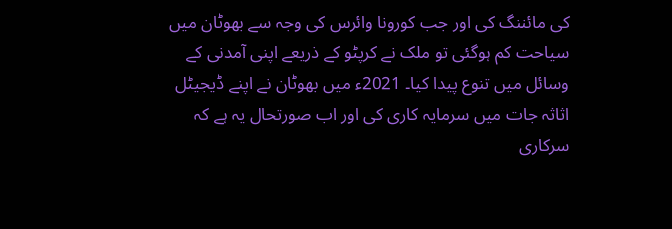کی مائننگ کی اور جب کورونا وائرس کی وجہ سے بھوٹان میں سیاحت کم ہوگئی تو ملک نے کرپٹو کے ذریعے اپنی آمدنی کے وسائل میں تنوع پیدا کیا۔ 2021ء میں بھوٹان نے اپنے ڈیجیٹل اثاثہ جات میں سرمایہ کاری کی اور اب صورتحال یہ ہے کہ سرکاری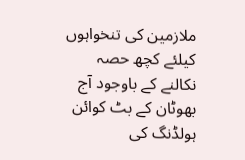ملازمین کی تنخواہوں کیلئے کچھ حصہ نکالنے کے باوجود آج بھوٹان کے بٹ کوائن ہولڈنگ کی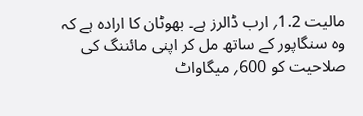مالیت 1.2؍ ارب ڈالرز ہے۔ بھوٹان کا ارادہ ہے کہ وہ سنگاپور کے ساتھ مل کر اپنی مائننگ کی صلاحیت کو 600؍ میگاواٹ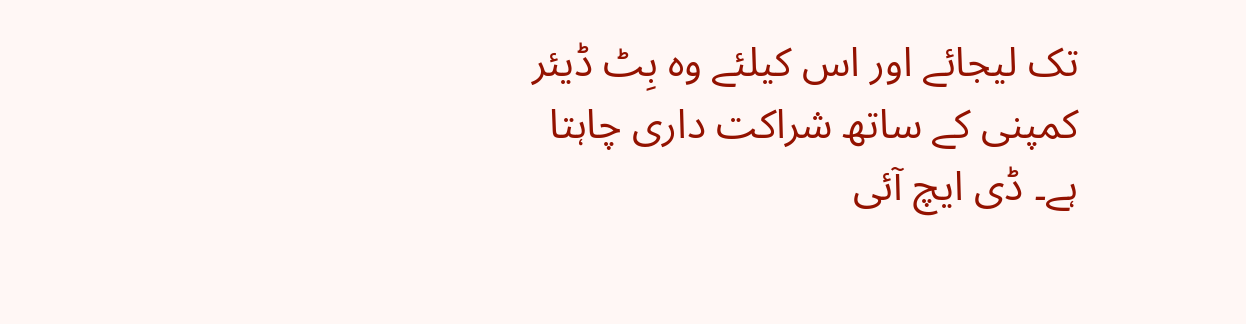تک لیجائے اور اس کیلئے وہ بِٹ ڈیئر کمپنی کے ساتھ شراکت داری چاہتا ہے۔ ڈی ایچ آئی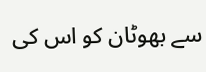سے بھوٹان کو اس کی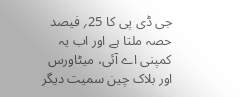جی ڈی پی کا 25؍ فیصد حصہ ملتا ہے اور اب یہ کمپنی اے آئی، میٹاورس اور بلاک چین سمیت دیگر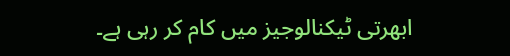ابھرتی ٹیکنالوجیز میں کام کر رہی ہے۔